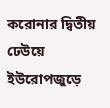করোনার দ্বিতীয় ঢেউয়ে ইউরোপজুড়ে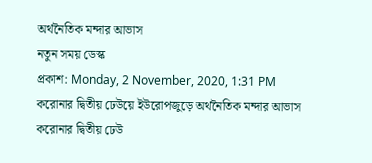অর্থনৈতিক মন্দার আভাস
নতুন সময় ডেস্ক
প্রকাশ: Monday, 2 November, 2020, 1:31 PM
করোনার দ্বিতীয় ঢেউয়ে ইউরোপজুড়ে অর্থনৈতিক মন্দার আভাস
করোনার দ্বিতীয় ঢেউ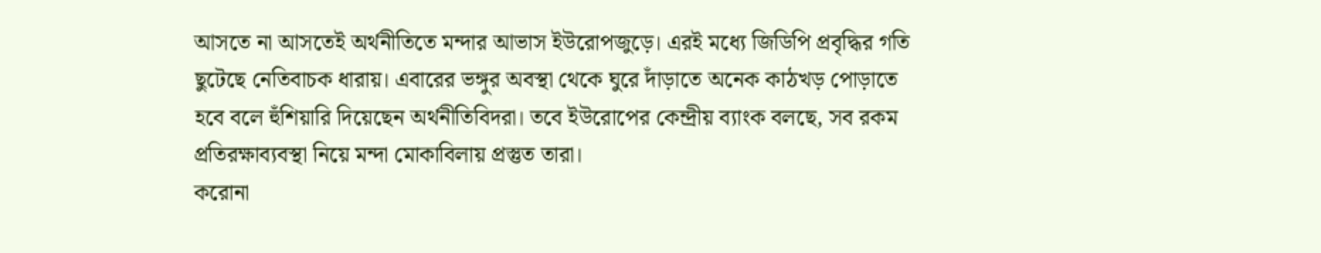আসতে না আসতেই অর্থনীতিতে মন্দার আভাস ইউরোপজুড়ে। এরই মধ্যে জিডিপি প্রবৃদ্ধির গতি ছুটেছে নেতিবাচক ধারায়। এবারের ভঙ্গুর অবস্থা থেকে ঘুরে দাঁড়াতে অনেক কাঠখড় পোড়াতে হবে বলে হুঁশিয়ারি দিয়েছেন অর্থনীতিবিদরা। তবে ইউরোপের কেন্দ্রীয় ব্যাংক বলছে, সব রকম প্রতিরক্ষাব্যবস্থা নিয়ে মন্দা মোকাবিলায় প্রস্তুত তারা।
করোনা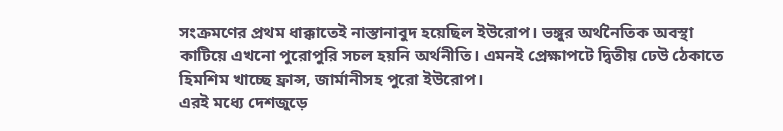সংক্রমণের প্রথম ধাক্কাতেই নাস্তানাবুদ হয়েছিল ইউরোপ। ভঙ্গুর অর্থনৈতিক অবস্থা কাটিয়ে এখনো পুরোপুরি সচল হয়নি অর্থনীতি। এমনই প্রেক্ষাপটে দ্বিতীয় ঢেউ ঠেকাতে হিমশিম খাচ্ছে ফ্রান্স, জার্মানীসহ পুরো ইউরোপ।
এরই মধ্যে দেশজুড়ে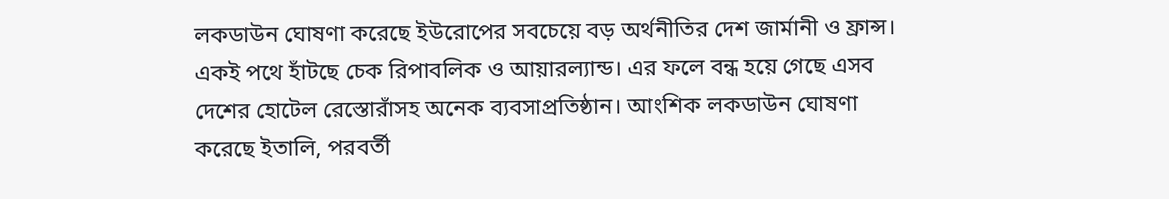লকডাউন ঘোষণা করেছে ইউরোপের সবচেয়ে বড় অর্থনীতির দেশ জার্মানী ও ফ্রান্স। একই পথে হাঁটছে চেক রিপাবলিক ও আয়ারল্যান্ড। এর ফলে বন্ধ হয়ে গেছে এসব দেশের হোটেল রেস্তোরাঁসহ অনেক ব্যবসাপ্রতিষ্ঠান। আংশিক লকডাউন ঘোষণা করেছে ইতালি, পরবর্তী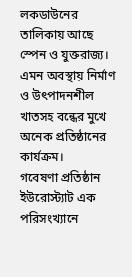লকডাউনের তালিকায় আছে স্পেন ও যুক্তরাজ্য। এমন অবস্থায় নির্মাণ ও উৎপাদনশীল খাতসহ বন্ধের মুখে অনেক প্রতিষ্ঠানের কার্যক্রম।
গবেষণা প্রতিষ্ঠান ইউরোস্ট্যাট এক পরিসংখ্যানে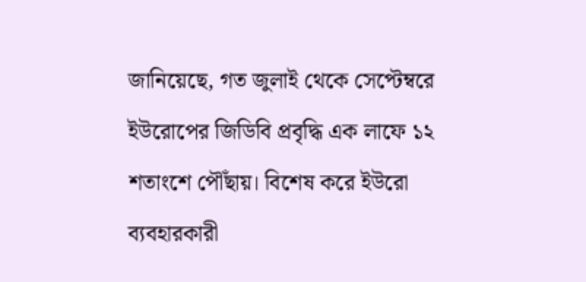জানিয়েছে, গত জুলাই থেকে সেপ্টেম্বরে ইউরোপের জিডিবি প্রবৃদ্ধি এক লাফে ১২ শতাংশে পৌঁছায়। বিশেষ করে ইউরো ব্যবহারকারী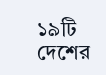১৯টি দেশের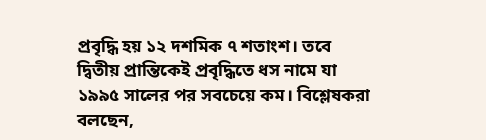প্রবৃদ্ধি হয় ১২ দশমিক ৭ শতাংশ। তবে দ্বিতীয় প্রান্তিকেই প্রবৃদ্ধিতে ধস নামে যা ১৯৯৫ সালের পর সবচেয়ে কম। বিশ্লেষকরা বলছেন,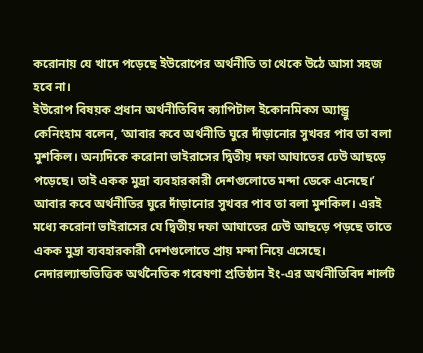করোনায় যে খাদে পড়েছে ইউরোপের অর্থনীতি তা থেকে উঠে আসা সহজ হবে না।
ইউরোপ বিষয়ক প্রধান অর্থনীতিবিদ ক্যাপিটাল ইকোনমিকস অ্যান্ড্রু কেনিংহাম বলেন, ‘আবার কবে অর্থনীতি ঘুরে দাঁড়ানোর সুখবর পাব তা বলা মুশকিল। অন্যদিকে করোনা ভাইরাসের দ্বিতীয় দফা আঘাতের ঢেউ আছড়ে পড়েছে। তাই একক মুদ্রা ব্যবহারকারী দেশগুলোতে মন্দা ডেকে এনেছে।’
আবার কবে অর্থনীতির ঘুরে দাঁড়ানোর সুখবর পাব তা বলা মুশকিল। এরই মধ্যে করোনা ভাইরাসের যে দ্বিতীয় দফা আঘাতের ঢেউ আছড়ে পড়ছে তাতে একক মুদ্রা ব্যবহারকারী দেশগুলোতে প্রায় মন্দা নিয়ে এসেছে।
নেদারল্যান্ডভিত্তিক অর্থনৈতিক গবেষণা প্রতিষ্ঠান ইং-এর অর্থনীতিবিদ শার্লট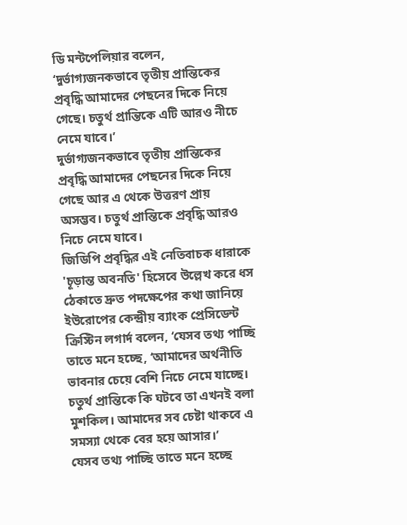ডি মন্টপেলিয়ার বলেন, ‘দুর্ভাগ্যজনকভাবে তৃতীয় প্রান্তিকের প্রবৃদ্ধি আমাদের পেছনের দিকে নিয়ে গেছে। চতুর্থ প্রান্তিকে এটি আরও নীচে নেমে যাবে।’
দুর্ভাগ্যজনকভাবে তৃতীয় প্রান্তিকের প্রবৃদ্ধি আমাদের পেছনের দিকে নিয়ে গেছে আর এ থেকে উত্তরণ প্রায় অসম্ভব। চতুর্থ প্রান্তিকে প্রবৃদ্ধি আরও নিচে নেমে যাবে।
জিডিপি প্রবৃদ্ধির এই নেতিবাচক ধারাকে 'চূড়ান্ত অবনতি' হিসেবে উল্লেখ করে ধস ঠেকাতে দ্রুত পদক্ষেপের কথা জানিয়ে ইউরোপের কেন্দ্রীয় ব্যাংক প্রেসিডেন্ট ক্রিস্টিন লগার্দ বলেন, ‘যেসব তথ্য পাচ্ছি তাতে মনে হচ্ছে, ‘আমাদের অর্থনীতি ভাবনার চেয়ে বেশি নিচে নেমে যাচ্ছে। চতুর্থ প্রান্তিকে কি ঘটবে তা এখনই বলা মুশকিল। আমাদের সব চেষ্টা থাকবে এ সমস্যা থেকে বের হয়ে আসার।’
যেসব তথ্য পাচ্ছি তাতে মনে হচ্ছে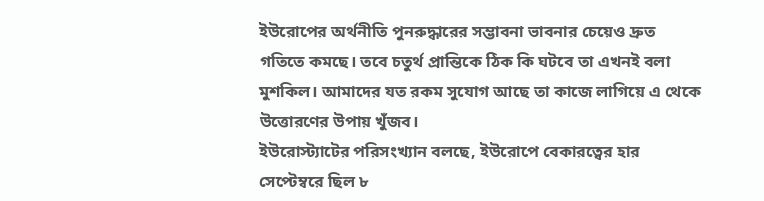ইউরোপের অর্থনীতি পুনরুদ্ধারের সম্ভাবনা ভাবনার চেয়েও দ্রুত গতিতে কমছে। তবে চতুর্থ প্রান্তিকে ঠিক কি ঘটবে তা এখনই বলা মুশকিল। আমাদের যত রকম সুযোগ আছে তা কাজে লাগিয়ে এ থেকে উত্তোরণের উপায় খুঁজব।
ইউরোস্ট্যাটের পরিসংখ্যান বলছে, ইউরোপে বেকারত্বের হার সেপ্টেম্বরে ছিল ৮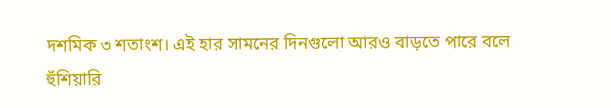দশমিক ৩ শতাংশ। এই হার সামনের দিনগুলো আরও বাড়তে পারে বলে হুঁশিয়ারি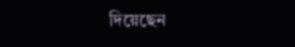দিয়েছেন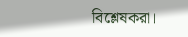বিশ্লেষকরা।